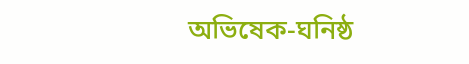অভিষেক-ঘনিষ্ঠ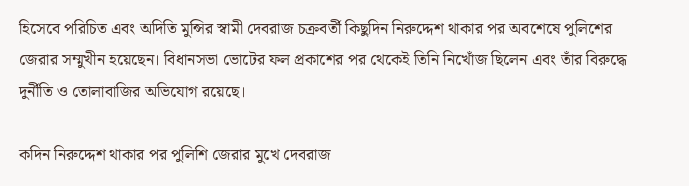হিসেবে পরিচিত এবং অদিতি মুন্সির স্বামী দেবরাজ চক্রবর্তী কিছুদিন নিরুদ্দেশ থাকার পর অবশেষে পুলিশের জেরার সম্মুখীন হয়েছেন। বিধানসভা ভোটের ফল প্রকাশের পর থেকেই তিনি নিখোঁজ ছিলেন এবং তাঁর বিরুদ্ধে দুর্নীতি ও তোলাবাজির অভিযোগ রয়েছে।

কদিন নিরুদ্দেশ থাকার পর পুলিশি জেরার মুখে দেবরাজ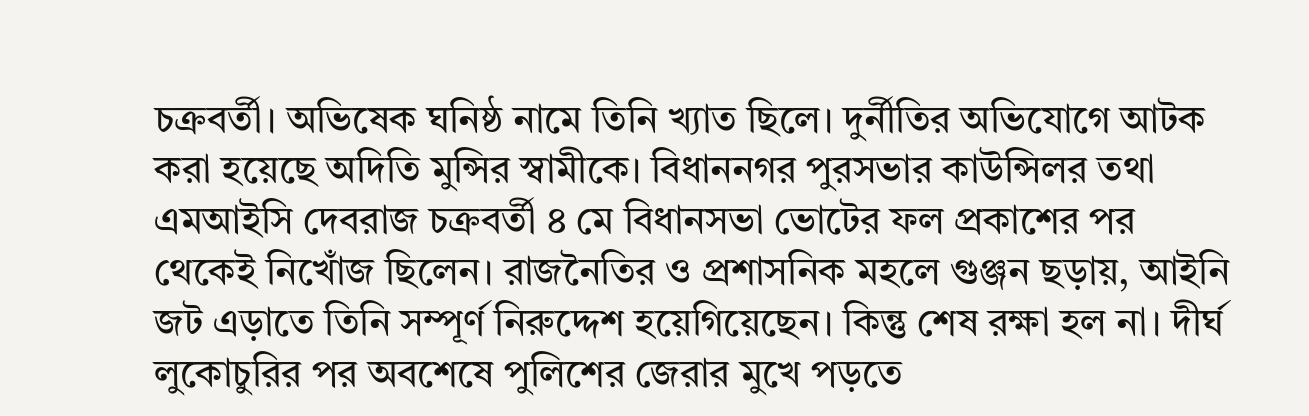চক্রবর্তী। অভিষেক ঘনিষ্ঠ নামে তিনি খ্যাত ছিলে। দুর্নীতির অভিযোগে আটক করা হয়েছে অদিতি মুন্সির স্বামীকে। বিধাননগর পুরসভার কাউন্সিলর তথা এমআইসি দেবরাজ চক্রবর্তী ৪ মে বিধানসভা ভোটের ফল প্রকাশের পর থেকেই নিখোঁজ ছিলেন। রাজনৈতির ও প্রশাসনিক মহলে গুঞ্জন ছড়ায়, আইনি জট এড়াতে তিনি সম্পূর্ণ নিরুদ্দেশ হয়েগিয়েছেন। কিন্তু শেষ রক্ষা হল না। দীর্ঘ লুকোচুরির পর অবশেষে পুলিশের জেরার মুখে পড়তে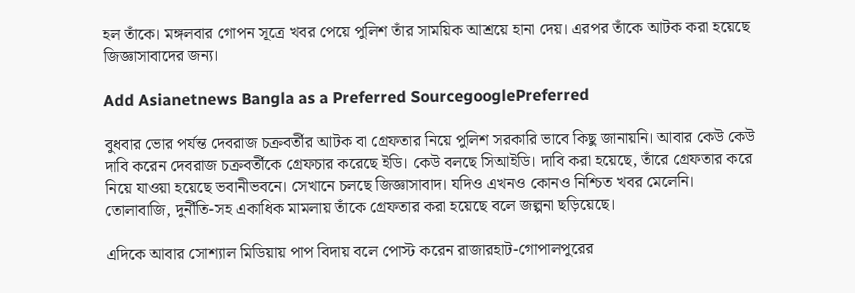হল তাঁকে। মঙ্গলবার গোপন সূত্রে খবর পেয়ে পুলিশ তাঁর সাময়িক আশ্রয়ে হানা দেয়। এরপর তাঁকে আটক করা হয়েছে জিজ্ঞাসাবাদের জন্য।

Add Asianetnews Bangla as a Preferred SourcegooglePreferred

বুধবার ভোর পর্যন্ত দেবরাজ চক্রবর্তীর আটক বা গ্রেফতার নিয়ে পুলিশ সরকারি ভাবে কিছু জানায়নি। আবার কেউ কেউ দাবি করেন দেবরাজ চক্রবর্তীকে গ্রেফচার করেছে ইডি। কেউ বলছে সিআইডি। দাবি করা হয়েছে, তাঁরে গ্রেফতার করে নিয়ে যাওয়া হয়েছে ভবানীভবনে। সেখানে চলছে জিজ্ঞাসাবাদ। যদিও এখনও কোনও নিশ্চিত খবর মেলেনি। তোলাবাজি, দুর্নীতি-সহ একাধিক মামলায় তাঁকে গ্রেফতার করা হয়েছে বলে জল্পনা ছড়িয়েছে।

এদিকে আবার সোশ্যাল মিডিয়ায় পাপ বিদায় বলে পোস্ট করেন রাজারহাট-গোপালপুরের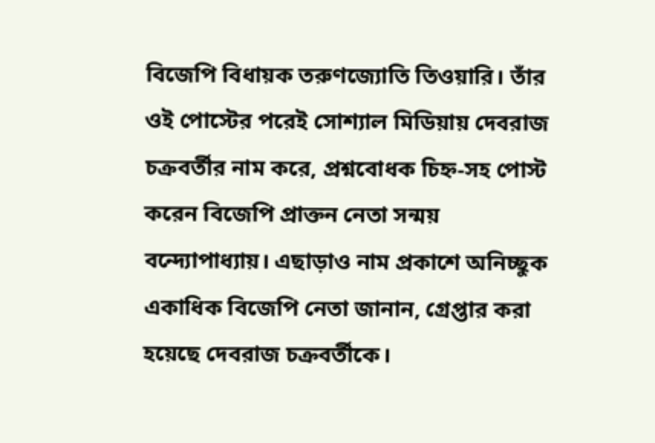বিজেপি বিধায়ক তরুণজ্যোতি তিওয়ারি। তাঁর ওই পোস্টের পরেই সোশ্যাল মিডিয়ায় দেবরাজ চক্রবর্তীর নাম করে, প্রশ্নবোধক চিহ্ন-সহ পোস্ট করেন বিজেপি প্রাক্তন নেতা সন্ময় বন্দ্যোপাধ্যায়। এছাড়াও নাম প্রকাশে অনিচ্ছুক একাধিক বিজেপি নেতা জানান, গ্রেপ্তার করা হয়েছে দেবরাজ চক্রবর্তীকে।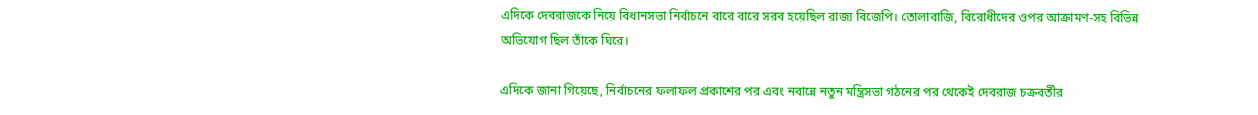এদিকে দেবরাজকে নিয়ে বিধানসভা নির্বাচনে বারে বারে সরব হয়েছিল রাজ্য বিজেপি। তোলাবাজি, বিরোধীদের ওপর আক্রামণ-সহ বিভিন্ন অভিযোগ ছিল তাঁকে ঘিরে।

এদিকে জানা গিয়েছে, নির্বাচনের ফলাফল প্রকাশের পর এবং নবান্নে নতুন মন্ত্রিসভা গঠনের পর থেকেই দেবরাজ চক্রবর্তীর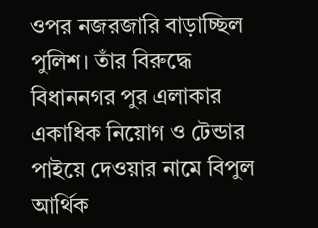ওপর নজরজারি বাড়াচ্ছিল পুলিশ। তাঁর বিরুদ্ধে বিধাননগর পুর এলাকার একাধিক নিয়োগ ও টেন্ডার পাইয়ে দেওয়ার নামে বিপুল আর্থিক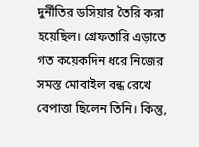দুর্নীতির ডসিয়ার তৈরি করা হয়েছিল। গ্রেফতারি এড়াতে গত কয়েকদিন ধরে নিজের সমস্ত মোবাইল বন্ধ রেখে বেপাত্তা ছিলেন তিনি। কিন্তু,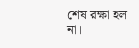শেষ রক্ষা হল না।